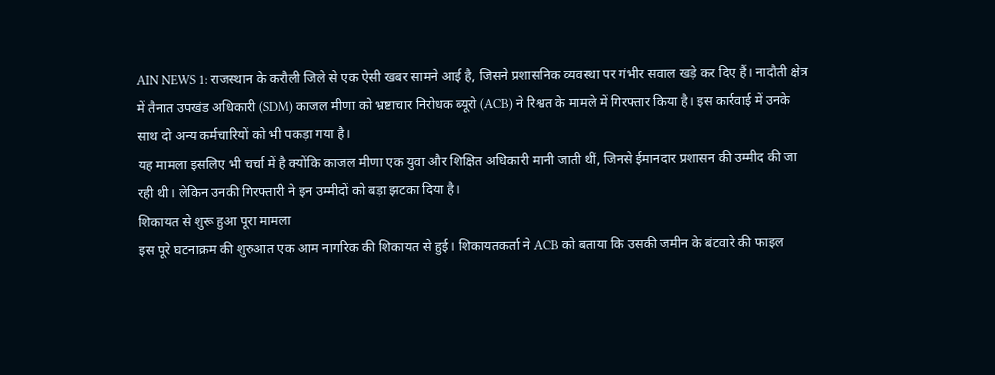AIN NEWS 1: राजस्थान के करौली जिले से एक ऐसी खबर सामने आई है, जिसने प्रशासनिक व्यवस्था पर गंभीर सवाल खड़े कर दिए हैं। नादौती क्षेत्र में तैनात उपखंड अधिकारी (SDM) काजल मीणा को भ्रष्टाचार निरोधक ब्यूरो (ACB) ने रिश्वत के मामले में गिरफ्तार किया है। इस कार्रवाई में उनके साथ दो अन्य कर्मचारियों को भी पकड़ा गया है।
यह मामला इसलिए भी चर्चा में है क्योंकि काजल मीणा एक युवा और शिक्षित अधिकारी मानी जाती थीं, जिनसे ईमानदार प्रशासन की उम्मीद की जा रही थी। लेकिन उनकी गिरफ्तारी ने इन उम्मीदों को बड़ा झटका दिया है।
शिकायत से शुरू हुआ पूरा मामला
इस पूरे घटनाक्रम की शुरुआत एक आम नागरिक की शिकायत से हुई। शिकायतकर्ता ने ACB को बताया कि उसकी जमीन के बंटवारे की फाइल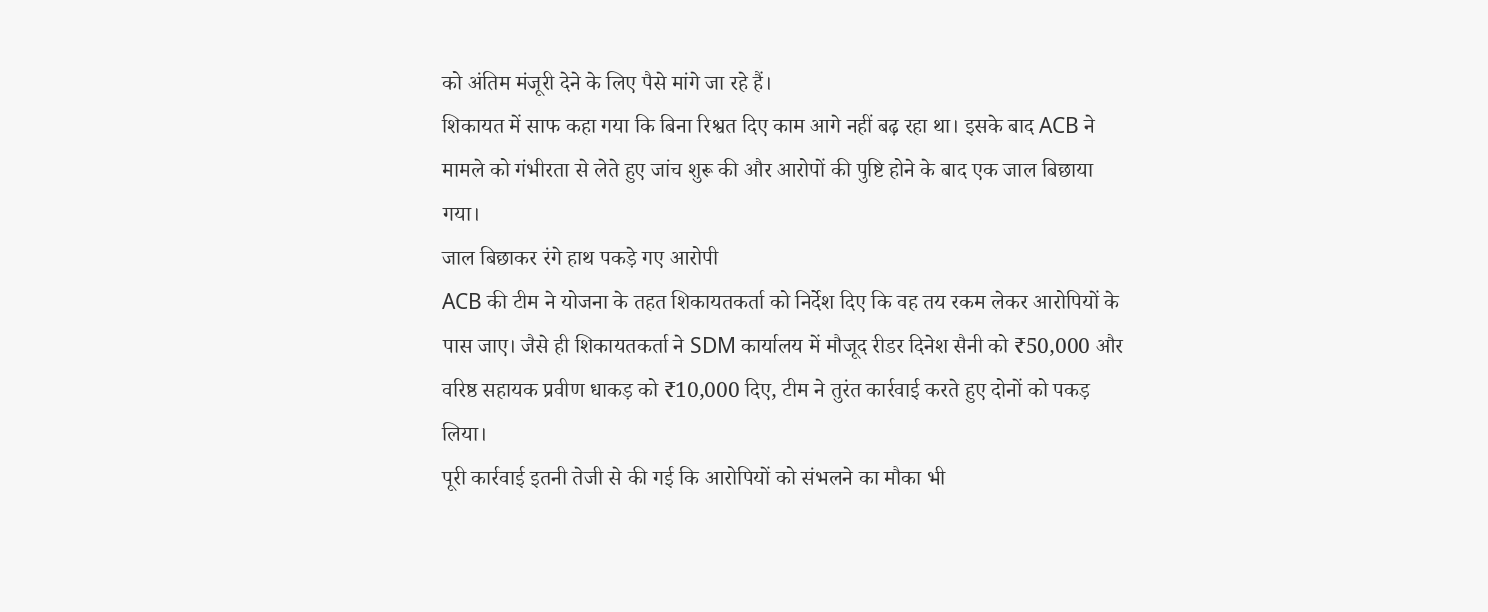को अंतिम मंजूरी देने के लिए पैसे मांगे जा रहे हैं।
शिकायत में साफ कहा गया कि बिना रिश्वत दिए काम आगे नहीं बढ़ रहा था। इसके बाद ACB ने मामले को गंभीरता से लेते हुए जांच शुरू की और आरोपों की पुष्टि होने के बाद एक जाल बिछाया गया।
जाल बिछाकर रंगे हाथ पकड़े गए आरोपी
ACB की टीम ने योजना के तहत शिकायतकर्ता को निर्देश दिए कि वह तय रकम लेकर आरोपियों के पास जाए। जैसे ही शिकायतकर्ता ने SDM कार्यालय में मौजूद रीडर दिनेश सैनी को ₹50,000 और वरिष्ठ सहायक प्रवीण धाकड़ को ₹10,000 दिए, टीम ने तुरंत कार्रवाई करते हुए दोनों को पकड़ लिया।
पूरी कार्रवाई इतनी तेजी से की गई कि आरोपियों को संभलने का मौका भी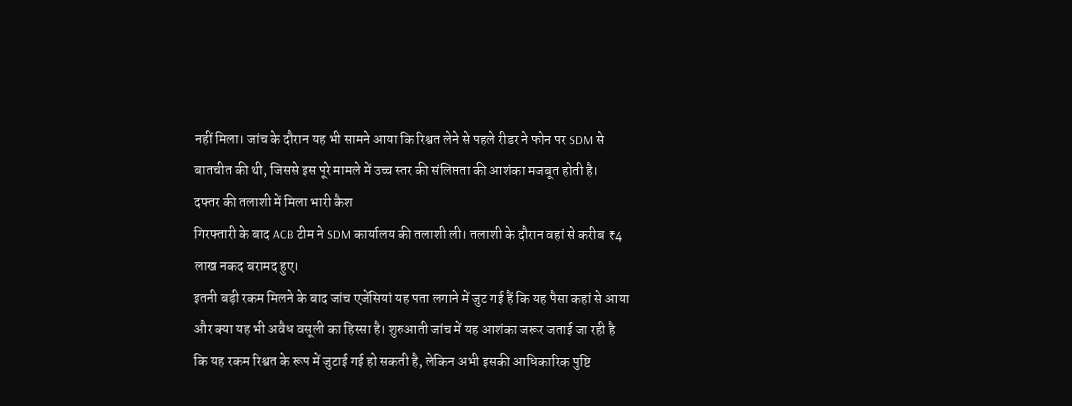नहीं मिला। जांच के दौरान यह भी सामने आया कि रिश्वत लेने से पहले रीडर ने फोन पर SDM से बातचीत की थी, जिससे इस पूरे मामले में उच्च स्तर की संलिप्तता की आशंका मजबूत होती है।
दफ्तर की तलाशी में मिला भारी कैश
गिरफ्तारी के बाद ACB टीम ने SDM कार्यालय की तलाशी ली। तलाशी के दौरान वहां से करीब ₹4 लाख नकद बरामद हुए।
इतनी बड़ी रकम मिलने के बाद जांच एजेंसियां यह पता लगाने में जुट गई हैं कि यह पैसा कहां से आया और क्या यह भी अवैध वसूली का हिस्सा है। शुरुआती जांच में यह आशंका जरूर जताई जा रही है कि यह रकम रिश्वत के रूप में जुटाई गई हो सकती है, लेकिन अभी इसकी आधिकारिक पुष्टि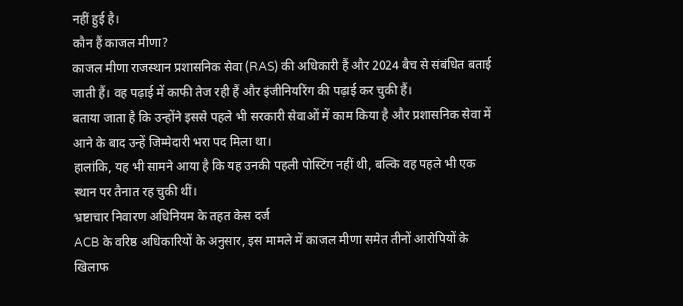नहीं हुई है।
कौन हैं काजल मीणा?
काजल मीणा राजस्थान प्रशासनिक सेवा (RAS) की अधिकारी हैं और 2024 बैच से संबंधित बताई जाती हैं। वह पढ़ाई में काफी तेज रही हैं और इंजीनियरिंग की पढ़ाई कर चुकी हैं।
बताया जाता है कि उन्होंने इससे पहले भी सरकारी सेवाओं में काम किया है और प्रशासनिक सेवा में आने के बाद उन्हें जिम्मेदारी भरा पद मिला था।
हालांकि, यह भी सामने आया है कि यह उनकी पहली पोस्टिंग नहीं थी, बल्कि वह पहले भी एक स्थान पर तैनात रह चुकी थीं।
भ्रष्टाचार निवारण अधिनियम के तहत केस दर्ज
ACB के वरिष्ठ अधिकारियों के अनुसार, इस मामले में काजल मीणा समेत तीनों आरोपियों के खिलाफ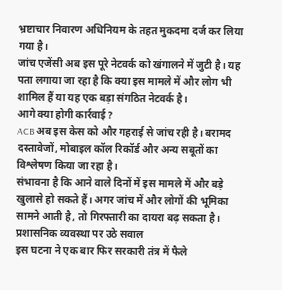भ्रष्टाचार निवारण अधिनियम के तहत मुकदमा दर्ज कर लिया गया है।
जांच एजेंसी अब इस पूरे नेटवर्क को खंगालने में जुटी है। यह पता लगाया जा रहा है कि क्या इस मामले में और लोग भी शामिल हैं या यह एक बड़ा संगठित नेटवर्क है।
आगे क्या होगी कार्रवाई?
ACB अब इस केस को और गहराई से जांच रही है। बरामद दस्तावेजों, मोबाइल कॉल रिकॉर्ड और अन्य सबूतों का विश्लेषण किया जा रहा है।
संभावना है कि आने वाले दिनों में इस मामले में और बड़े खुलासे हो सकते हैं। अगर जांच में और लोगों की भूमिका सामने आती है, तो गिरफ्तारी का दायरा बढ़ सकता है।
प्रशासनिक व्यवस्था पर उठे सवाल
इस घटना ने एक बार फिर सरकारी तंत्र में फैले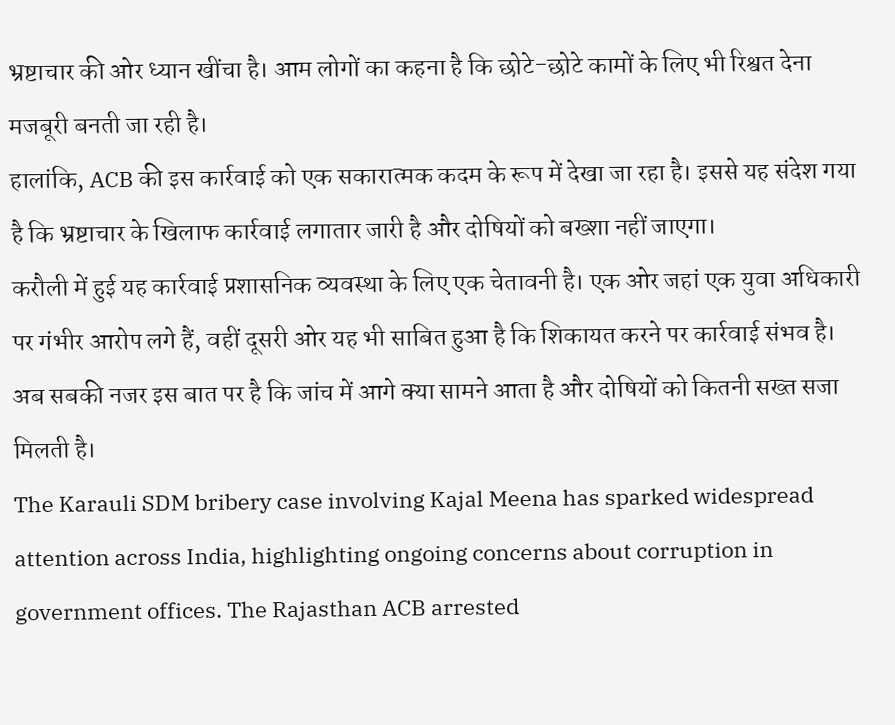भ्रष्टाचार की ओर ध्यान खींचा है। आम लोगों का कहना है कि छोटे-छोटे कामों के लिए भी रिश्वत देना मजबूरी बनती जा रही है।
हालांकि, ACB की इस कार्रवाई को एक सकारात्मक कदम के रूप में देखा जा रहा है। इससे यह संदेश गया है कि भ्रष्टाचार के खिलाफ कार्रवाई लगातार जारी है और दोषियों को बख्शा नहीं जाएगा।
करौली में हुई यह कार्रवाई प्रशासनिक व्यवस्था के लिए एक चेतावनी है। एक ओर जहां एक युवा अधिकारी पर गंभीर आरोप लगे हैं, वहीं दूसरी ओर यह भी साबित हुआ है कि शिकायत करने पर कार्रवाई संभव है।
अब सबकी नजर इस बात पर है कि जांच में आगे क्या सामने आता है और दोषियों को कितनी सख्त सजा मिलती है।
The Karauli SDM bribery case involving Kajal Meena has sparked widespread attention across India, highlighting ongoing concerns about corruption in government offices. The Rajasthan ACB arrested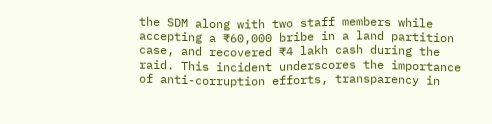the SDM along with two staff members while accepting a ₹60,000 bribe in a land partition case, and recovered ₹4 lakh cash during the raid. This incident underscores the importance of anti-corruption efforts, transparency in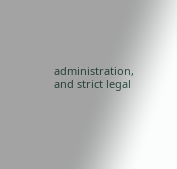administration, and strict legal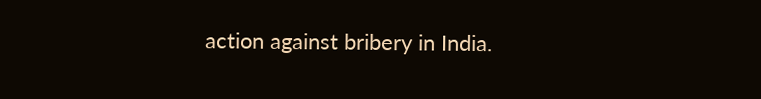action against bribery in India.